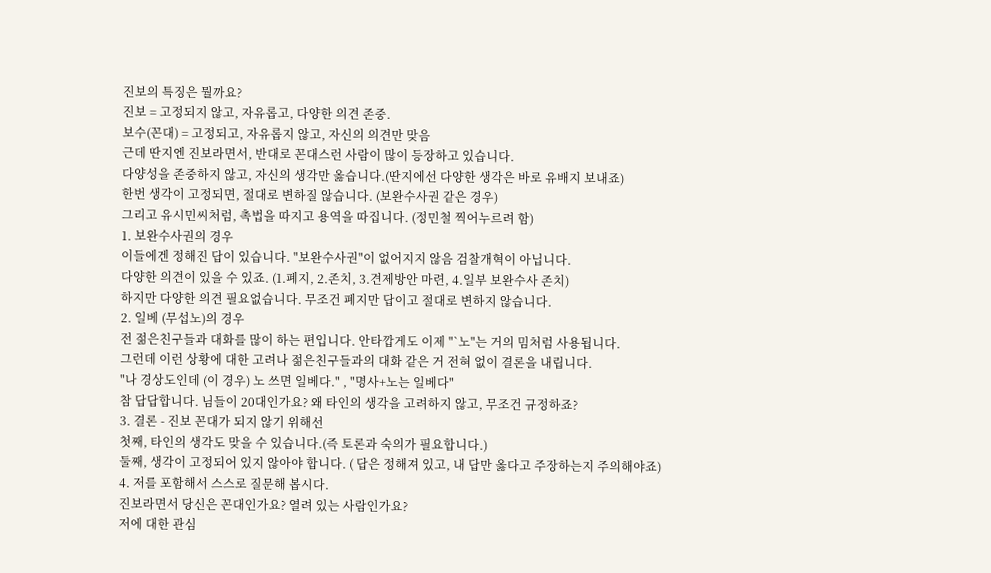진보의 특징은 뭘까요?
진보 = 고정되지 않고, 자유롭고, 다양한 의견 존중.
보수(꼰대) = 고정되고, 자유롭지 않고, 자신의 의견만 맞음
근데 딴지엔 진보라면서, 반대로 꼰대스런 사람이 많이 등장하고 있습니다.
다양성을 존중하지 않고, 자신의 생각만 옳습니다.(딴지에선 다양한 생각은 바로 유배지 보내죠)
한번 생각이 고정되면, 절대로 변하질 않습니다. (보완수사권 같은 경우)
그리고 유시민씨처럼, 촉법을 따지고 용역을 따집니다. (정민철 찍어누르려 함)
1. 보완수사권의 경우
이들에겐 정해진 답이 있습니다. "보완수사권"이 없어지지 않음 검찰개혁이 아닙니다.
다양한 의견이 있을 수 있죠. (1.폐지, 2.존치, 3.견제방안 마련, 4.일부 보완수사 존치)
하지만 다양한 의견 필요없습니다. 무조건 폐지만 답이고 절대로 변하지 않습니다.
2. 일베 (무섭노)의 경우
전 젊은친구들과 대화를 많이 하는 편입니다. 안타깝게도 이제 "`노"는 거의 밈처럼 사용됩니다.
그런데 이런 상황에 대한 고려나 젊은친구들과의 대화 같은 거 전혀 없이 결론을 내립니다.
"나 경상도인데 (이 경우) 노 쓰면 일베다." , "명사+노는 일베다"
참 답답합니다. 님들이 20대인가요? 왜 타인의 생각을 고려하지 않고, 무조건 규정하죠?
3. 결론 - 진보 꼰대가 되지 않기 위해선
첫째, 타인의 생각도 맞을 수 있습니다.(즉 토론과 숙의가 필요합니다.)
둘째, 생각이 고정되어 있지 않아야 합니다. ( 답은 정해져 있고, 내 답만 옳다고 주장하는지 주의해야죠)
4. 저를 포함해서 스스로 질문해 봅시다.
진보라면서 당신은 꼰대인가요? 열려 있는 사람인가요?
저에 대한 관심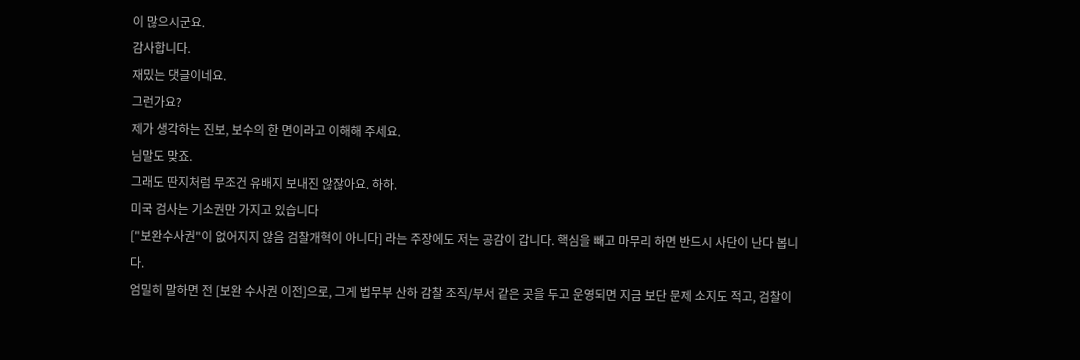이 많으시군요.
감사합니다.
재밌는 댓글이네요.
그런가요?
제가 생각하는 진보, 보수의 한 면이라고 이해해 주세요.
님말도 맞죠.
그래도 딴지처럼 무조건 유배지 보내진 않잖아요. 하하.
미국 검사는 기소권만 가지고 있습니다
["보완수사권"이 없어지지 않음 검찰개혁이 아니다] 라는 주장에도 저는 공감이 갑니다. 핵심을 빼고 마무리 하면 반드시 사단이 난다 봅니다.
엄밀히 말하면 전 [보완 수사권 이전]으로, 그게 법무부 산하 감찰 조직/부서 같은 곳을 두고 운영되면 지금 보단 문제 소지도 적고, 검찰이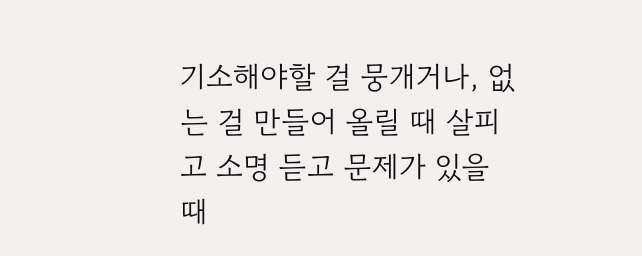기소해야할 걸 뭉개거나, 없는 걸 만들어 올릴 때 살피고 소명 듣고 문제가 있을 때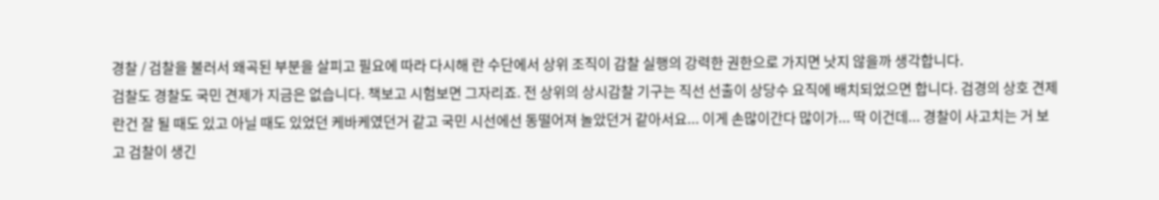경찰 / 검찰을 불러서 왜곡된 부분을 살피고 필요에 따라 다시해 란 수단에서 상위 조직이 감찰 실행의 강력한 권한으로 가지면 낫지 않을까 생각합니다.
검찰도 경찰도 국민 견제가 지금은 없습니다. 책보고 시험보면 그자리죠. 전 상위의 상시감찰 기구는 직선 선출이 상당수 요직에 배치되었으면 합니다. 검경의 상호 견제란건 잘 될 때도 있고 아닐 때도 있었던 케바케였던거 같고 국민 시선에선 동떨어져 놀았던거 같아서요... 이게 손많이간다 많이가... 딱 이건데... 경찰이 사고치는 거 보고 검찰이 생긴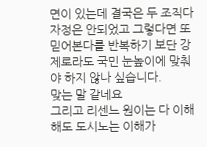면이 있는데 결국은 두 조직다 자정은 안되었고 그렇다면 또 믿어본다를 반복하기 보단 강제로라도 국민 눈높이에 맞춰야 하지 않나 싶습니다.
맞는 말 같네요
그리고 리센느 원이는 다 이해해도 도시노는 이해가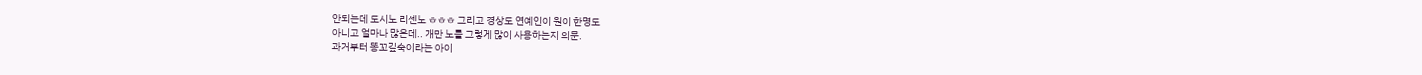안되는데 도시노 리센노 ㅎㅎㅎ 그리고 경상도 연예인이 원이 한명도
아니고 얼마나 많은데.. 개만 노를 그렇게 많이 사용하는지 의문.
과거부터 똥꼬깊숙이라는 아이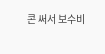콘 써서 보수비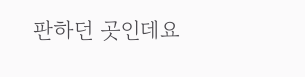판하던 곳인데요